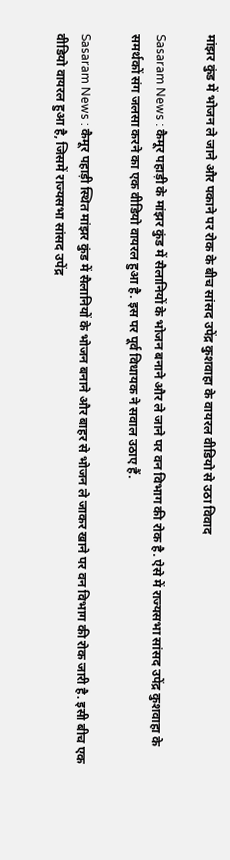मांझर कुंड में भोजन ले जाने और पकाने पर रोक के बीच सांसद उपेंद्र कुशवाहा के वायरल वीडियो से उठा विवाद

Sasaram News : कैमूर पहाड़ी के मांझर कुंड में सैलानियों के भोजन बनाने और ले जाने पर वन विभाग की रोक है. ऐसे में राज्यसभा सांसद उपेंद्र कुशवाहा के समर्थकों संग जलसा करने का एक वीडियो वायरल हुआ है. इस पर पूर्व विधायक ने सवाल उठाए हैं.

Sasaram News : कैमूर पहाड़ी स्थित मांझर कुंड में सैलानियों के भोजन बनाने और बाहर से भोजन ले जाकर खाने पर वन विभाग की रोक जारी है. इसी बीच एक वीडियो वायरल हुआ है, जिसमें राज्यसभा सांसद उपेंद्र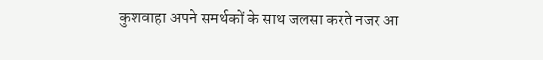कुशवाहा अपने समर्थकों के साथ जलसा करते नजर आ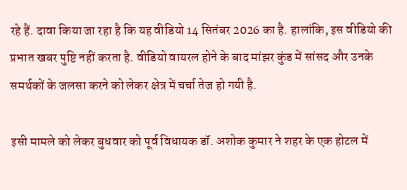रहे हैं. दावा किया जा रहा है कि यह वीडियो 14 सितंबर 2026 का है. हालांकि, इस वीडियो की प्रभात खबर पुष्टि नहीं करता है. वीडियो वायरल होने के बाद मांझर कुंड में सांसद और उनके समर्थकों के जलसा करने को लेकर क्षेत्र में चर्चा तेज हो गयी है.

इसी मामले को लेकर बुधवार को पूर्व विधायक डॉ. अशोक कुमार ने शहर के एक होटल में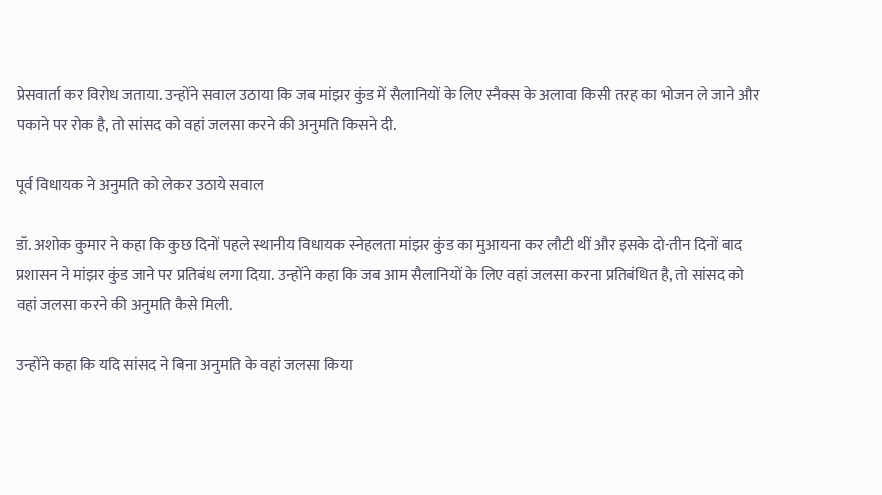प्रेसवार्ता कर विरोध जताया. उन्होंने सवाल उठाया कि जब मांझर कुंड में सैलानियों के लिए स्नैक्स के अलावा किसी तरह का भोजन ले जाने और पकाने पर रोक है, तो सांसद को वहां जलसा करने की अनुमति किसने दी.

पूर्व विधायक ने अनुमति को लेकर उठाये सवाल

डॉ. अशोक कुमार ने कहा कि कुछ दिनों पहले स्थानीय विधायक स्नेहलता मांझर कुंड का मुआयना कर लौटी थीं और इसके दो-तीन दिनों बाद प्रशासन ने मांझर कुंड जाने पर प्रतिबंध लगा दिया. उन्होंने कहा कि जब आम सैलानियों के लिए वहां जलसा करना प्रतिबंधित है, तो सांसद को वहां जलसा करने की अनुमति कैसे मिली.

उन्होंने कहा कि यदि सांसद ने बिना अनुमति के वहां जलसा किया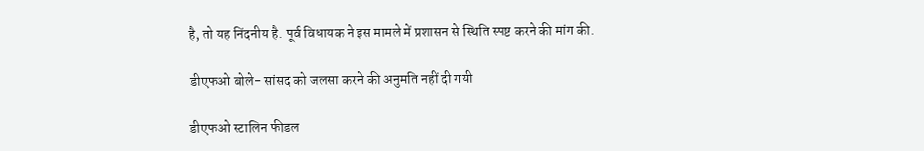है, तो यह निंदनीय है. पूर्व विधायक ने इस मामले में प्रशासन से स्थिति स्पष्ट करने की मांग की.

डीएफओ बोले- सांसद को जलसा करने की अनुमति नहीं दी गयी

डीएफओ स्टालिन फीडल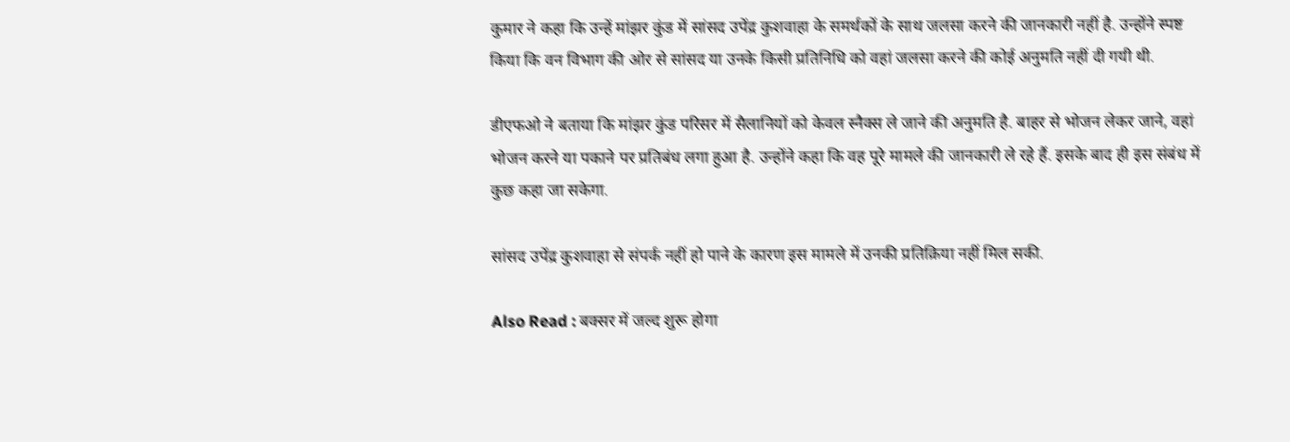कुमार ने कहा कि उन्हें मांझर कुंड में सांसद उपेंद्र कुशवाहा के समर्थकों के साथ जलसा करने की जानकारी नहीं है. उन्होंने स्पष्ट किया कि वन विभाग की ओर से सांसद या उनके किसी प्रतिनिधि को वहां जलसा करने की कोई अनुमति नहीं दी गयी थी.

डीएफओ ने बताया कि मांझर कुंड परिसर में सैलानियों को केवल स्नैक्स ले जाने की अनुमति है. बाहर से भोजन लेकर जाने, वहां भोजन करने या पकाने पर प्रतिबंध लगा हुआ है. उन्होंने कहा कि वह पूरे मामले की जानकारी ले रहे हैं. इसके बाद ही इस संबंध में कुछ कहा जा सकेगा.

सांसद उपेंद्र कुशवाहा से संपर्क नहीं हो पाने के कारण इस मामले में उनकी प्रतिक्रिया नहीं मिल सकी.

Also Read : बक्सर में जल्द शुरू होगा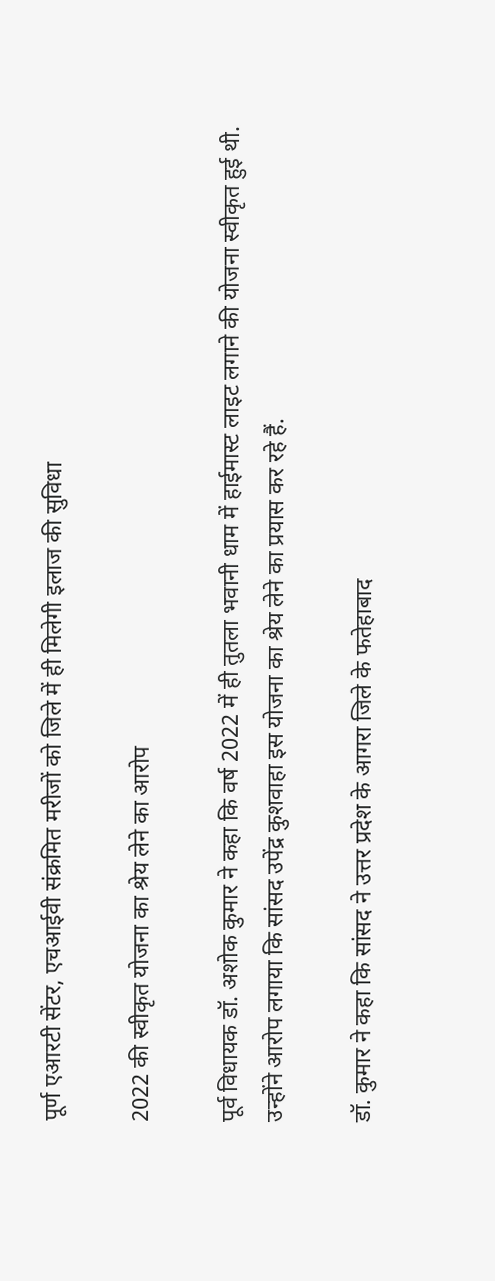पूर्ण एआरटी सेंटर, एचआईवी संक्रमित मरीजों को जिले में ही मिलेगी इलाज की सुविधा

2022 की स्वीकृत योजना का श्रेय लेने का आरोप

पूर्व विधायक डॉ. अशोक कुमार ने कहा कि वर्ष 2022 में ही तुतला भवानी धाम में हाईमास्ट लाइट लगाने की योजना स्वीकृत हुई थी. उन्होंने आरोप लगाया कि सांसद उपेंद्र कुशवाहा इस योजना का श्रेय लेने का प्रयास कर रहे हैं.

डॉ. कुमार ने कहा कि सांसद ने उत्तर प्रदेश के आगरा जिले के फतेहाबाद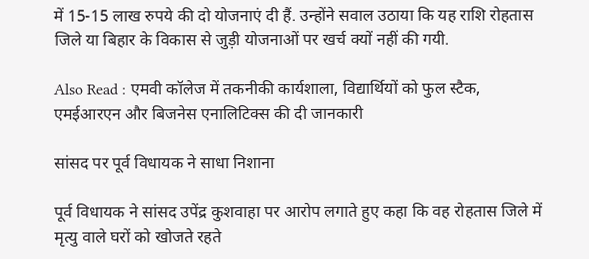में 15-15 लाख रुपये की दो योजनाएं दी हैं. उन्होंने सवाल उठाया कि यह राशि रोहतास जिले या बिहार के विकास से जुड़ी योजनाओं पर खर्च क्यों नहीं की गयी.

Also Read : एमवी कॉलेज में तकनीकी कार्यशाला, विद्यार्थियों को फुल स्टैक, एमईआरएन और बिजनेस एनालिटिक्स की दी जानकारी

सांसद पर पूर्व विधायक ने साधा निशाना

पूर्व विधायक ने सांसद उपेंद्र कुशवाहा पर आरोप लगाते हुए कहा कि वह रोहतास जिले में मृत्यु वाले घरों को खोजते रहते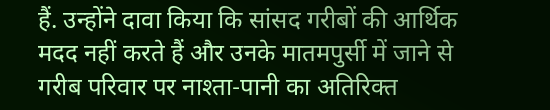हैं. उन्होंने दावा किया कि सांसद गरीबों की आर्थिक मदद नहीं करते हैं और उनके मातमपुर्सी में जाने से गरीब परिवार पर नाश्ता-पानी का अतिरिक्त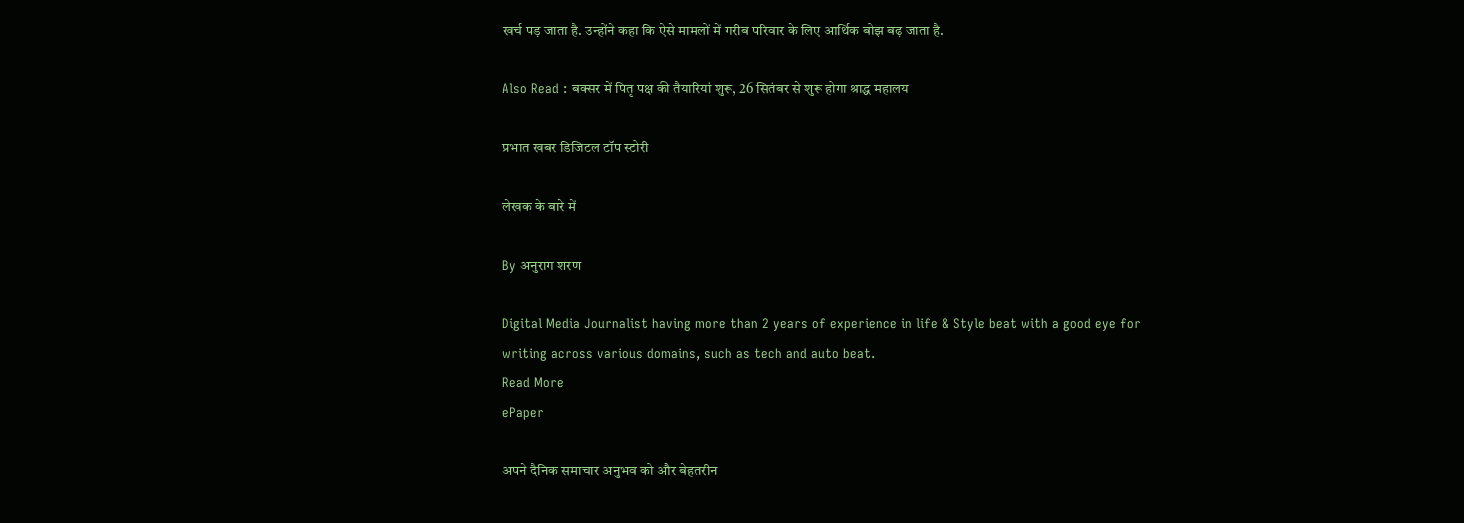खर्च पड़ जाता है. उन्होंने कहा कि ऐसे मामलों में गरीब परिवार के लिए आर्थिक बोझ बढ़ जाता है.

Also Read : बक्सर में पितृ पक्ष की तैयारियां शुरू, 26 सितंबर से शुरू होगा श्राद्ध महालय

प्रभात खबर डिजिटल टॉप स्टोरी

लेखक के बारे में

By अनुराग शरण

Digital Media Journalist having more than 2 years of experience in life & Style beat with a good eye for writing across various domains, such as tech and auto beat.
Read More
ePaper

अपने दैनिक समाचार अनुभव को और बेहतरीन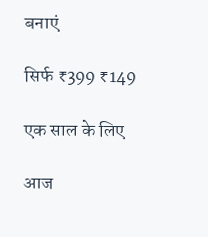बनाएं

सिर्फ ₹399 ₹149

एक साल के लिए

आज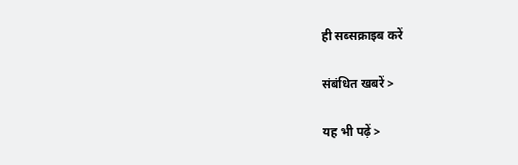ही सब्सक्राइब करें

संबंधित खबरें >

यह भी पढ़ें >